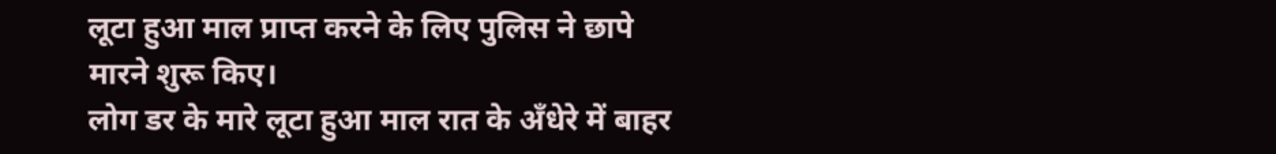लूटा हुआ माल प्राप्त करने के लिए पुलिस ने छापे मारने शुरू किए।
लोग डर के मारे लूटा हुआ माल रात के अँधेरे में बाहर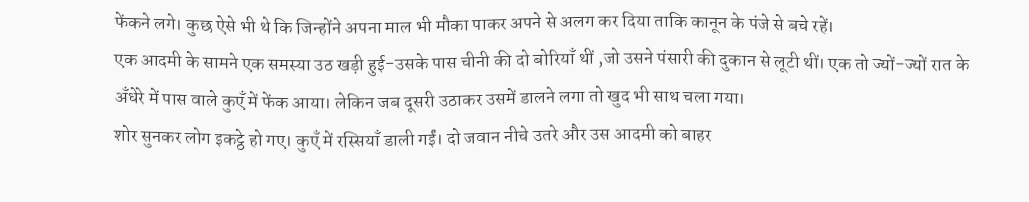फेंकने लगे। कुछ ऐसे भी थे कि जिन्होंने अपना माल भी मौका पाकर अपने से अलग कर दिया ताकि कानून के पंजे से बचे रहें।
एक आदमी के सामने एक समस्या उठ खड़ी हुई-उसके पास चीनी की दो बोरियाँ थीं ,जो उसने पंसारी की दुकान से लूटी थीं। एक तो ज्यों-ज्यों रात के अँधेरे में पास वाले कुएँ में फेंक आया। लेकिन जब दूसरी उठाकर उसमें डालने लगा तो खुद भी साथ चला गया।
शोर सुनकर लोग इकट्ठे हो गए। कुएँ में रस्सियाँ डाली गईं। दो जवान नीचे उतरे और उस आदमी को बाहर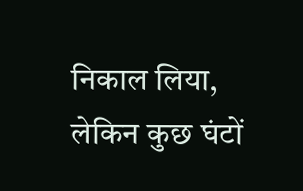निकाल लिया, लेकिन कुछ घंटों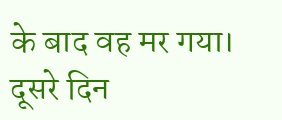के बाद वह मर गया।
दूसरे दिन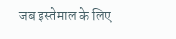जब इस्तेमाल के लिए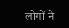लोगों ने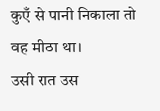कुएँ से पानी निकाला तो वह मीठा था।
उसी रात उस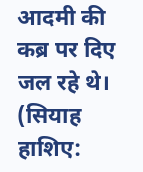आदमी की कब्र पर दिए जल रहे थे।
(सियाह हाशिए: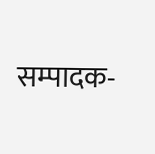सम्पादक-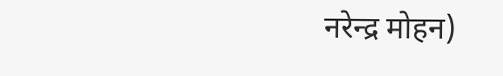नरेन्द्र मोहन)